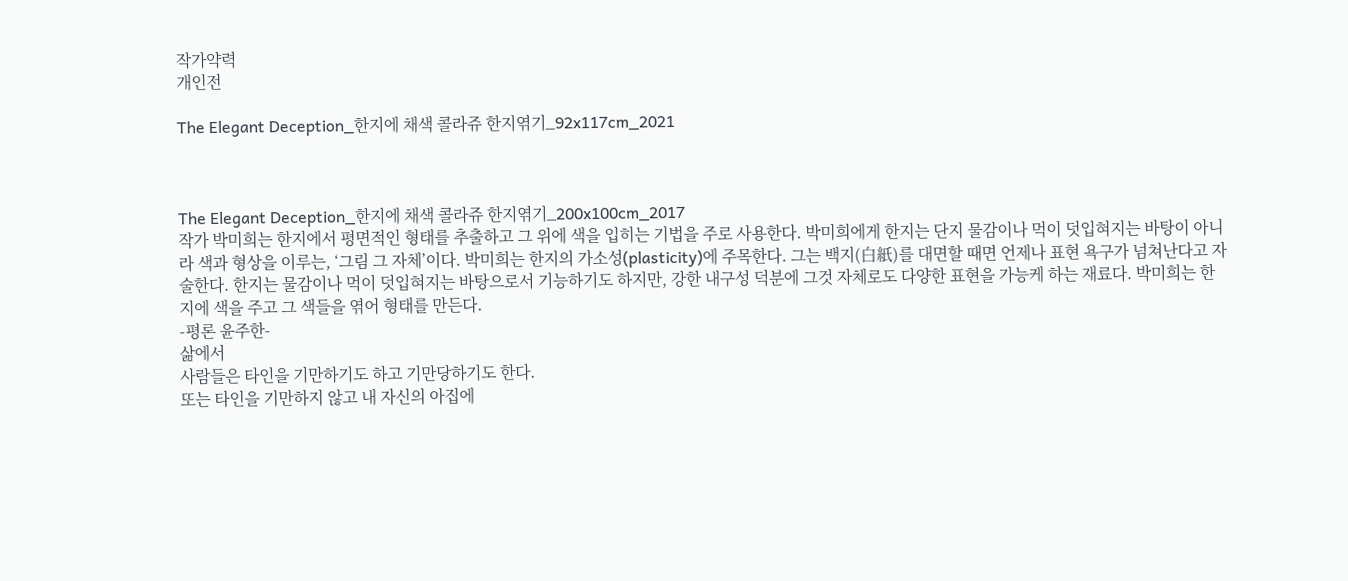작가약력
개인전

The Elegant Deception_한지에 채색 콜라쥬 한지엮기_92x117cm_2021



The Elegant Deception_한지에 채색 콜라쥬 한지엮기_200x100cm_2017
작가 박미희는 한지에서 평면적인 형태를 추출하고 그 위에 색을 입히는 기법을 주로 사용한다. 박미희에게 한지는 단지 물감이나 먹이 덧입혀지는 바탕이 아니라 색과 형상을 이루는, ‘그림 그 자체’이다. 박미희는 한지의 가소성(plasticity)에 주목한다. 그는 백지(白紙)를 대면할 때면 언제나 표현 욕구가 넘쳐난다고 자술한다. 한지는 물감이나 먹이 덧입혀지는 바탕으로서 기능하기도 하지만, 강한 내구성 덕분에 그것 자체로도 다양한 표현을 가능케 하는 재료다. 박미희는 한지에 색을 주고 그 색들을 엮어 형태를 만든다.
-평론 윤주한-
삶에서
사람들은 타인을 기만하기도 하고 기만당하기도 한다.
또는 타인을 기만하지 않고 내 자신의 아집에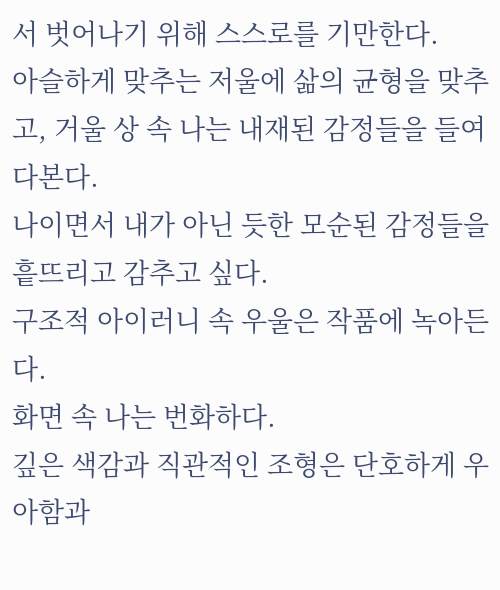서 벗어나기 위해 스스로를 기만한다.
아슬하게 맞추는 저울에 삶의 균형을 맞추고, 거울 상 속 나는 내재된 감정들을 들여다본다.
나이면서 내가 아닌 듯한 모순된 감정들을 흩뜨리고 감추고 싶다.
구조적 아이러니 속 우울은 작품에 녹아든다.
화면 속 나는 번화하다.
깊은 색감과 직관적인 조형은 단호하게 우아함과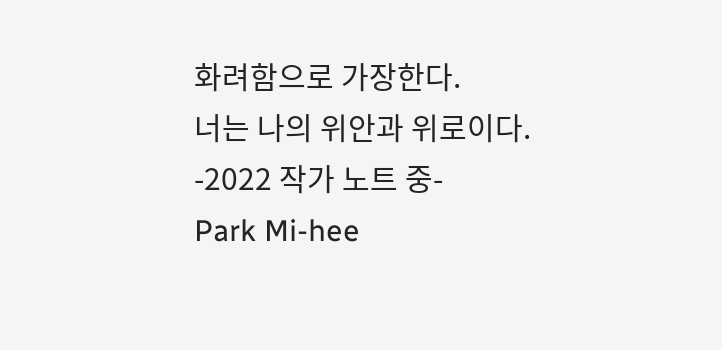화려함으로 가장한다.
너는 나의 위안과 위로이다.
-2022 작가 노트 중-
Park Mi-hee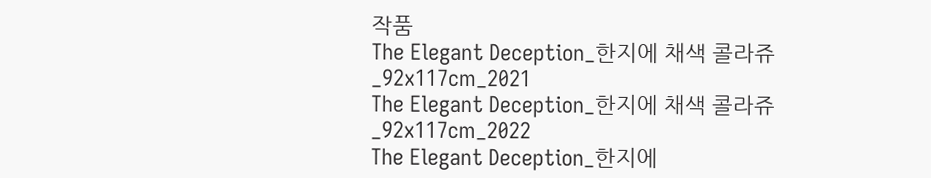작품
The Elegant Deception_한지에 채색 콜라쥬_92x117cm_2021
The Elegant Deception_한지에 채색 콜라쥬_92x117cm_2022
The Elegant Deception_한지에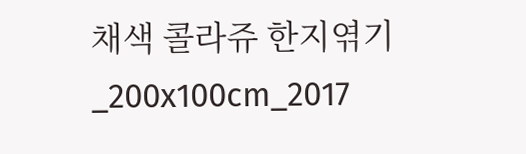채색 콜라쥬 한지엮기_200x100cm_2017